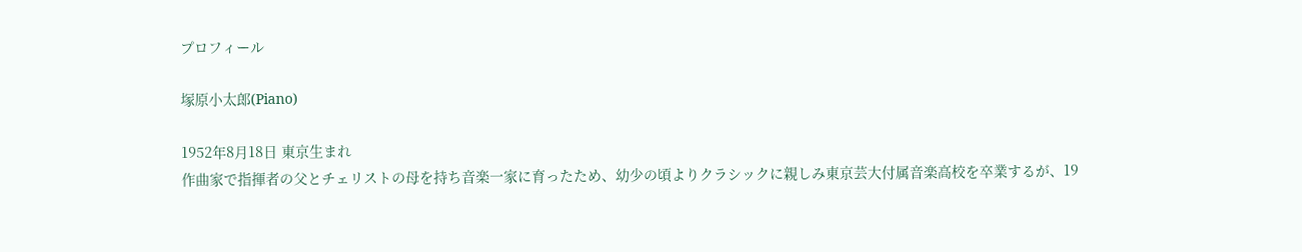プロフィール

塚原小太郎(Piano)

1952年8月18日 東京生まれ
作曲家で指揮者の父とチェリストの母を持ち音楽一家に育ったため、幼少の頃よりクラシックに親しみ東京芸大付属音楽高校を卒業するが、19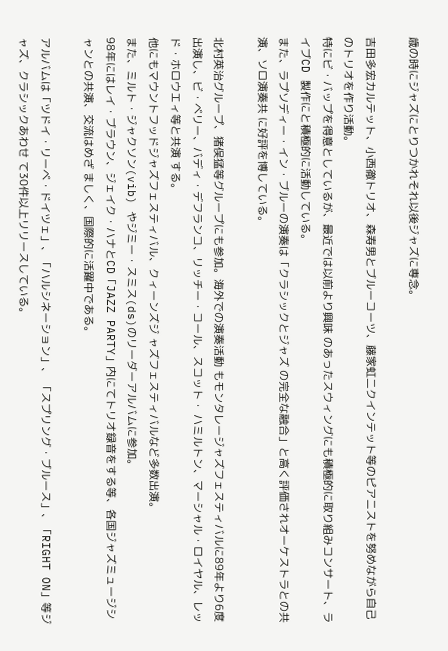歳の時にジャズにとりつかれそれ以後ジャズに専念。

吉田多宏カルテット、小西徹トリオ、森寿男とブルーコーツ、藤家虹二クインテット等のピアニストを努めながら自己のトリオを作り活動。
特にビ・バップを得意としているが、最近では以前より興味 のあったスウィングにも積極的に取り組みコンサート、ライブCD 製作にと積極的に活動している。
また、ラプソディー・イン・ブルーの演奏は「クラシックとジャズ の完全な融合」と高く評価されオーケストラとの共演、ソロ演奏共 に好評を博している。

北村英治グループ、猪俣猛等グループにも参加。海外での演奏活動 もモンタレージャズフェスティバルに89年より6度出演し、ビ・ベリー、バディ・デフランコ、リッチー・コール、スコット・ ハミルトン、マーシャル・ロイヤル、レッド・ホロウエィ等と共演 する。
他にもマウントフッドジャズフェスティバル、クィーンズジ ャズフェスティバルなど多数出演。
また、ミルト・ジャクソン(vib) やジミー・スミス(ds)のリーダーアルバムに参加。
98年にはレイ・ブラウン、ジェイク・ハナとCD「JAZZ PARTY」内にてトリオ録音をする等、各国ジャズミュージシャンとの共演、交流はめざ ましく、国際的に活躍中である。

アルバムは「ツドイ・リーベ・ドイツェ」、「ハルシネーション」、 「スプリング・ブルース」、「RIGHT ON」等ジャズ、クラシックあわせ て30件以上リリースしている。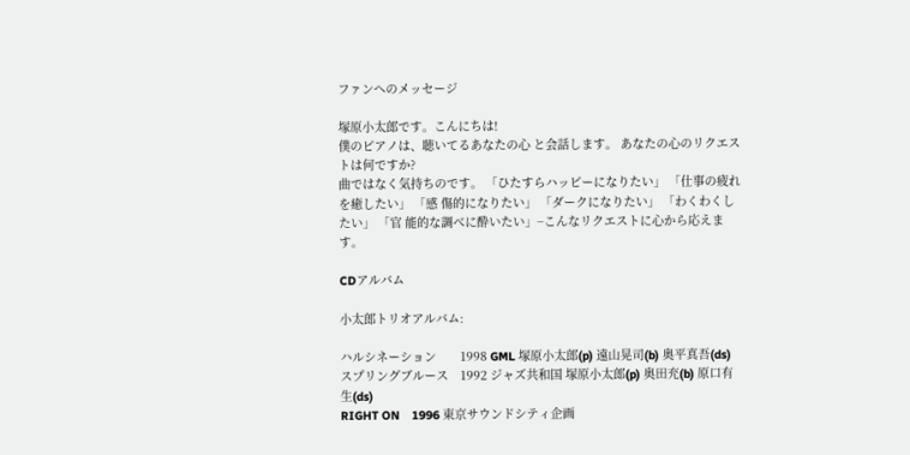ファンへのメッセージ

塚原小太郎です。こんにちは!
僕のピアノは、聴いてるあなたの心 と会話します。 あなたの心のリクエストは何ですか?
曲ではなく気持ちのです。 「ひたすらハッピーになりたい」 「仕事の疲れを癒したい」 「感 傷的になりたい」 「ダークになりたい」 「わくわくしたい」 「官 能的な調べに酔いたい」−こんなリクエストに心から応えます。

CDアルバム

小太郎トリオアルバム:

ハルシネーション        1998 GML 塚原小太郎(p) 遠山晃司(b) 奥平真吾(ds)
スプリングブルース    1992 ジャズ共和国 塚原小太郎(p) 奥田充(b) 原口有生(ds)
RIGHT ON    1996 東京サウンドシティ企画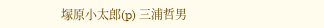塚原小太郎(p) 三浦哲男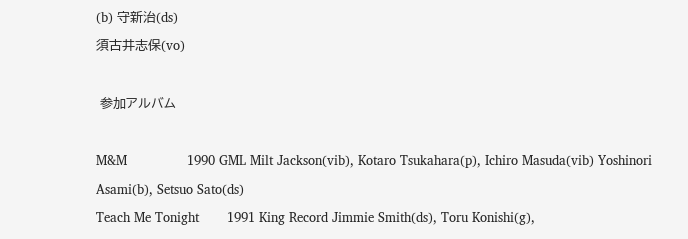(b) 守新治(ds)
須古井志保(vo)

 参加アルバム

M&M               1990 GML Milt Jackson(vib), Kotaro Tsukahara(p), Ichiro Masuda(vib) Yoshinori Asami(b), Setsuo Sato(ds)
Teach Me Tonight       1991 King Record Jimmie Smith(ds), Toru Konishi(g),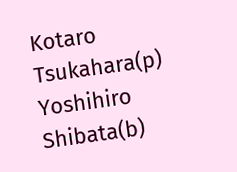Kotaro Tsukahara(p) Yoshihiro Shibata(b)